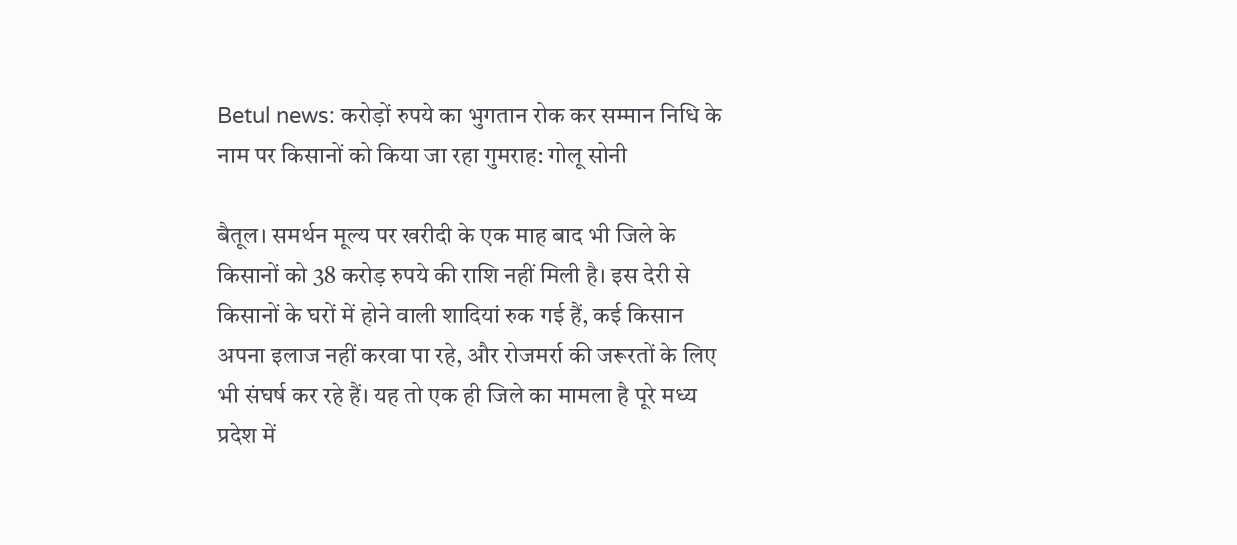Betul news: करोड़ों रुपये का भुगतान रोक कर सम्मान निधि के नाम पर किसानों को किया जा रहा गुमराह: गोलू सोनी

बैतूल। समर्थन मूल्य पर खरीदी के एक माह बाद भी जिले के किसानों को 38 करोड़ रुपये की राशि नहीं मिली है। इस देरी से किसानों के घरों में होने वाली शादियां रुक गई हैं, कई किसान अपना इलाज नहीं करवा पा रहे, और रोजमर्रा की जरूरतों के लिए भी संघर्ष कर रहे हैं। यह तो एक ही जिले का मामला है पूरे मध्य प्रदेश में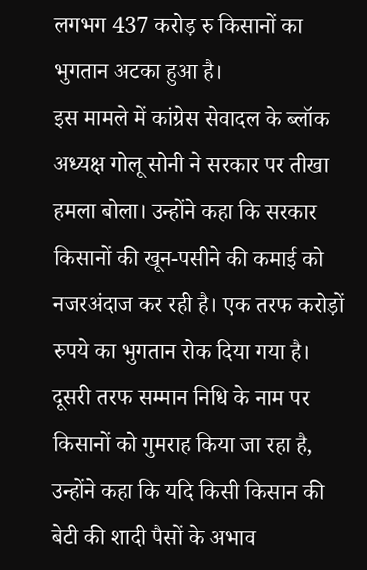लगभग 437 करोड़ रु किसानों का भुगतान अटका हुआ है।
इस मामले में कांग्रेस सेवादल के ब्लॉक अध्यक्ष गोलू सोनी ने सरकार पर तीखा हमला बोला। उन्होंने कहा कि सरकार किसानों की खून-पसीने की कमाई को नजरअंदाज कर रही है। एक तरफ करोड़ों रुपये का भुगतान रोक दिया गया है। दूसरी तरफ सम्मान निधि के नाम पर किसानों को गुमराह किया जा रहा है, उन्होंने कहा कि यदि किसी किसान की बेटी की शादी पैसों के अभाव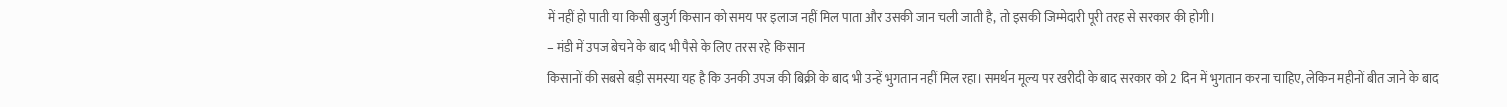में नहीं हो पाती या किसी बुजुर्ग किसान को समय पर इलाज नहीं मिल पाता और उसकी जान चली जाती है, तो इसकी जिम्मेदारी पूरी तरह से सरकार की होगी।
– मंडी में उपज बेचने के बाद भी पैसे के लिए तरस रहे किसान
किसानों की सबसे बड़ी समस्या यह है कि उनकी उपज की बिक्री के बाद भी उन्हें भुगतान नहीं मिल रहा। समर्थन मूल्य पर खरीदी के बाद सरकार को 2 दिन में भुगतान करना चाहिए, लेकिन महीनों बीत जाने के बाद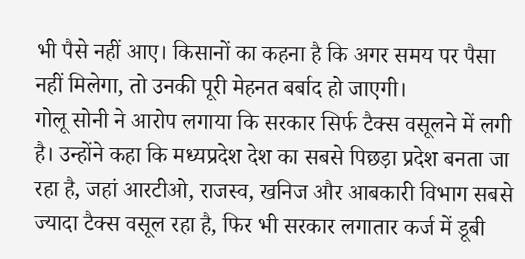भी पैसे नहीं आए। किसानों का कहना है कि अगर समय पर पैसा नहीं मिलेगा, तो उनकी पूरी मेहनत बर्बाद हो जाएगी।
गोलू सोनी ने आरोप लगाया कि सरकार सिर्फ टैक्स वसूलने में लगी है। उन्होंने कहा कि मध्यप्रदेश देश का सबसे पिछड़ा प्रदेश बनता जा रहा है, जहां आरटीओ, राजस्व, खनिज और आबकारी विभाग सबसे ज्यादा टैक्स वसूल रहा है, फिर भी सरकार लगातार कर्ज में डूबी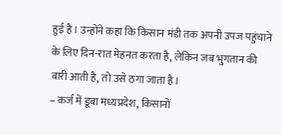हुई है। उन्होंने कहा कि किसान मंडी तक अपनी उपज पहुंचाने के लिए दिन-रात मेहनत करता है, लेकिन जब भुगतान की बारी आती है, तो उसे ठगा जाता है।
– कर्ज में डूबा मध्यप्रदेश, किसानों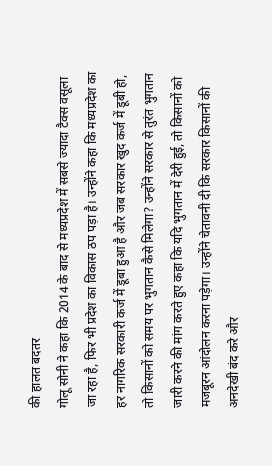की हालत बदतर
गोलू सोनी ने कहा कि 2014 के बाद से मध्यप्रदेश में सबसे ज्यादा टैक्स वसूला जा रहा है, फिर भी प्रदेश का विकास ठप पड़ा है। उन्होंने कहा कि मध्यप्रदेश का हर नागरिक सरकारी कर्ज में डूबा हुआ है और जब सरकार खुद कर्ज में डूबी हो, तो किसानों को समय पर भुगतान कैसे मिलेगा? उन्होंने सरकार से तुरंत भुगतान जारी करने की मांग करते हुए कहा कि यदि भुगतान में देरी हुई, तो किसानों को मजबूरन आंदोलन करना पड़ेगा। उन्होंने चेतावनी दी कि सरकार किसानों की अनदेखी बंद करे और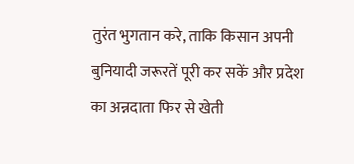तुरंत भुगतान करे, ताकि किसान अपनी बुनियादी जरूरतें पूरी कर सकें और प्रदेश का अन्नदाता फिर से खेती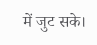में जुट सके।